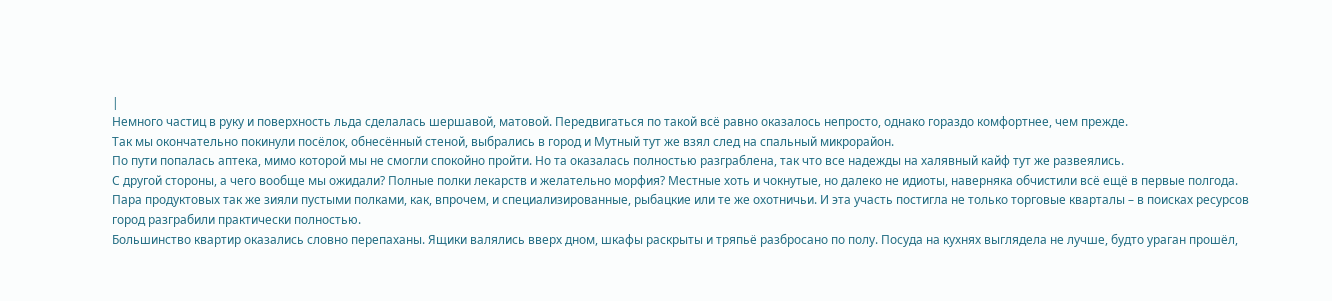|
Немного частиц в руку и поверхность льда сделалась шершавой, матовой. Передвигаться по такой всё равно оказалось непросто, однако гораздо комфортнее, чем прежде.
Так мы окончательно покинули посёлок, обнесённый стеной, выбрались в город и Мутный тут же взял след на спальный микрорайон.
По пути попалась аптека, мимо которой мы не смогли спокойно пройти. Но та оказалась полностью разграблена, так что все надежды на халявный кайф тут же развеялись.
С другой стороны, а чего вообще мы ожидали? Полные полки лекарств и желательно морфия? Местные хоть и чокнутые, но далеко не идиоты, наверняка обчистили всё ещё в первые полгода.
Пара продуктовых так же зияли пустыми полками, как, впрочем, и специализированные, рыбацкие или те же охотничьи. И эта участь постигла не только торговые кварталы – в поисках ресурсов город разграбили практически полностью.
Большинство квартир оказались словно перепаханы. Ящики валялись вверх дном, шкафы раскрыты и тряпьё разбросано по полу. Посуда на кухнях выглядела не лучше, будто ураган прошёл,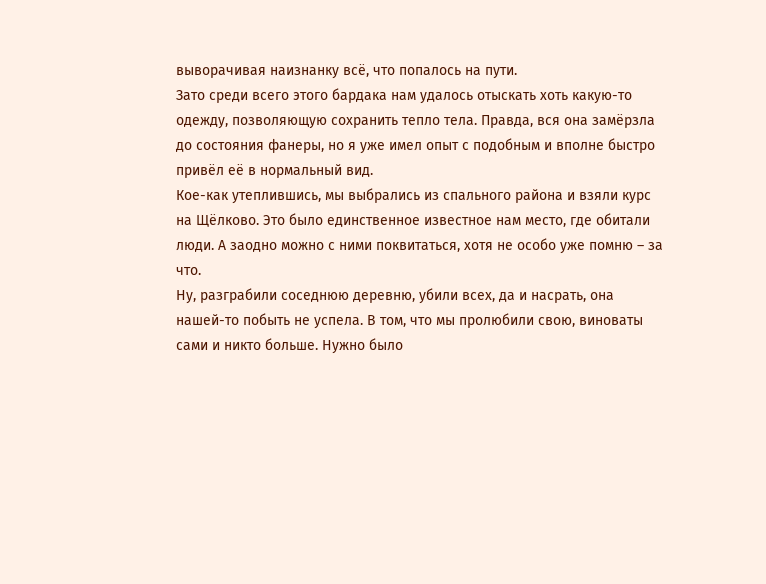выворачивая наизнанку всё, что попалось на пути.
Зато среди всего этого бардака нам удалось отыскать хоть какую-то одежду, позволяющую сохранить тепло тела. Правда, вся она замёрзла до состояния фанеры, но я уже имел опыт с подобным и вполне быстро привёл её в нормальный вид.
Кое-как утеплившись, мы выбрались из спального района и взяли курс на Щёлково. Это было единственное известное нам место, где обитали люди. А заодно можно с ними поквитаться, хотя не особо уже помню – за что.
Ну, разграбили соседнюю деревню, убили всех, да и насрать, она нашей-то побыть не успела. В том, что мы пролюбили свою, виноваты сами и никто больше. Нужно было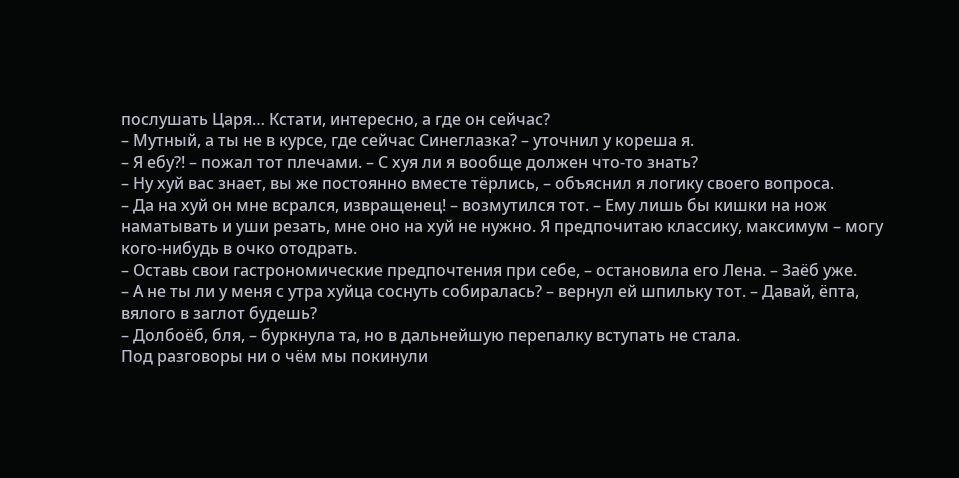послушать Царя… Кстати, интересно, а где он сейчас?
– Мутный, а ты не в курсе, где сейчас Синеглазка? – уточнил у кореша я.
– Я ебу?! – пожал тот плечами. – С хуя ли я вообще должен что-то знать?
– Ну хуй вас знает, вы же постоянно вместе тёрлись, – объяснил я логику своего вопроса.
– Да на хуй он мне всрался, извращенец! – возмутился тот. – Ему лишь бы кишки на нож наматывать и уши резать, мне оно на хуй не нужно. Я предпочитаю классику, максимум – могу кого-нибудь в очко отодрать.
– Оставь свои гастрономические предпочтения при себе, – остановила его Лена. – Заёб уже.
– А не ты ли у меня с утра хуйца соснуть собиралась? – вернул ей шпильку тот. – Давай, ёпта, вялого в заглот будешь?
– Долбоёб, бля, – буркнула та, но в дальнейшую перепалку вступать не стала.
Под разговоры ни о чём мы покинули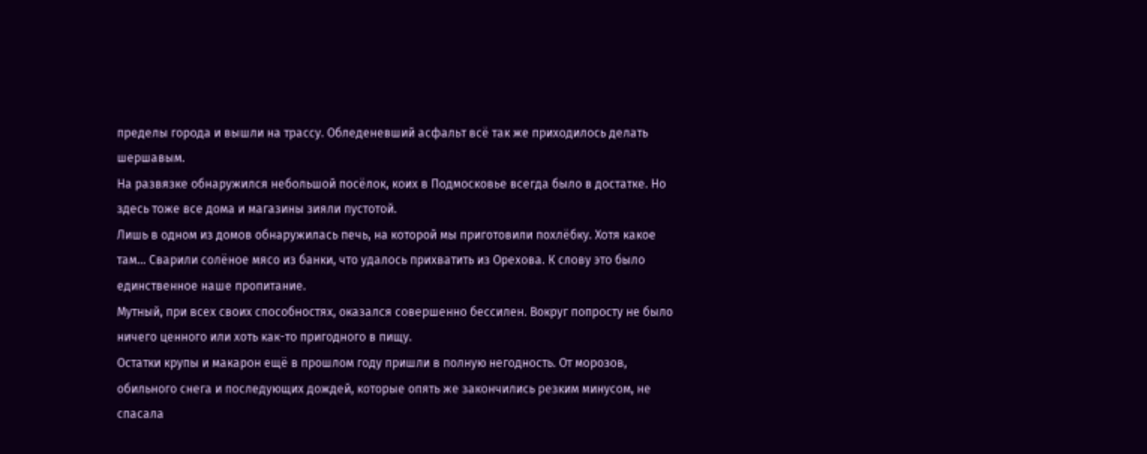пределы города и вышли на трассу. Обледеневший асфальт всё так же приходилось делать шершавым.
На развязке обнаружился небольшой посёлок, коих в Подмосковье всегда было в достатке. Но здесь тоже все дома и магазины зияли пустотой.
Лишь в одном из домов обнаружилась печь, на которой мы приготовили похлёбку. Хотя какое там… Сварили солёное мясо из банки, что удалось прихватить из Орехова. К слову это было единственное наше пропитание.
Мутный, при всех своих способностях, оказался совершенно бессилен. Вокруг попросту не было ничего ценного или хоть как-то пригодного в пищу.
Остатки крупы и макарон ещё в прошлом году пришли в полную негодность. От морозов, обильного снега и последующих дождей, которые опять же закончились резким минусом, не спасала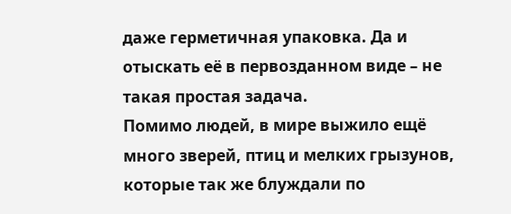даже герметичная упаковка. Да и отыскать её в первозданном виде – не такая простая задача.
Помимо людей, в мире выжило ещё много зверей, птиц и мелких грызунов, которые так же блуждали по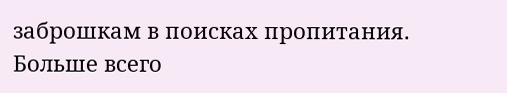заброшкам в поисках пропитания.
Больше всего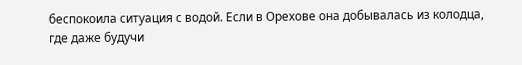беспокоила ситуация с водой. Если в Орехове она добывалась из колодца, где даже будучи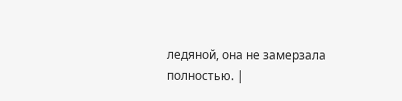ледяной, она не замерзала полностью. |